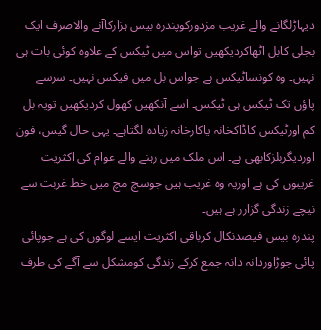دیہاڑلگانے والے غریب مزدورکوپندرہ بیس ہزارکاآنے والاصرف ایک بجلی کابل اٹھاکردیکھیں تواس میں ٹیکس کے علاوہ کوئی بات ہی نہیں۔ وہ کونساٹیکس ہے جواس بل میں فیکس نہیں۔ سرسے پاؤں تک ٹیکس ہی ٹیکس۔ اسے آنکھیں کھول کردیکھیں تویہ بل کم اورٹیکس کاڈاکخانہ یاکارخانہ زیادہ لگتاہے۔ یہی حال گیس، فون اوردیگربلزکابھی ہے۔ اس ملک میں رہنے والے عوام کی اکثریت غریبوں کی ہے اوریہ وہ غریب ہیں جوسچ مچ میں خط غربت سے نیچے زندگی گزارر ہے ہیں۔
پندرہ بیس فیصدنکال کرباقی اکثریت ایسے لوگوں کی ہے جوپائی پائی جوڑاوردانہ دانہ جمع کرکے زندگی کومشکل سے آگے کی طرف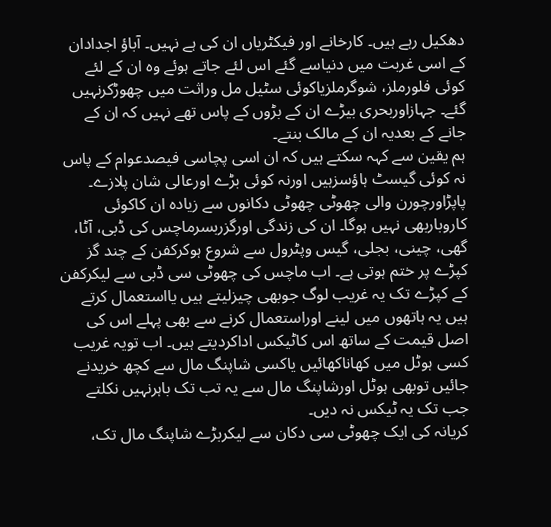دھکیل رہے ہیں۔ کارخانے اور فیکٹریاں ان کی ہے نہیں۔ آباؤ اجدادان کے اسی غربت میں دنیاسے گئے اس لئے جاتے ہوئے وہ ان کے لئے کوئی فلورملز، شوگرملزیاکوئی سٹیل مل وراثت میں چھوڑکرنہیں گئے۔ جہازاوربحری بیڑے ان کے بڑوں کے پاس تھے نہیں کہ ان کے جانے کے بعدیہ ان کے مالک بنتے۔
ہم یقین سے کہہ سکتے ہیں کہ ان اسی پچاسی فیصدعوام کے پاس نہ کوئی گیسٹ ہاؤسزہیں اورنہ کوئی بڑے اورعالی شان پلازے۔ پاپڑاورچورن والی چھوٹی چھوٹی دکانوں سے زیادہ ان کاکوئی کاروباربھی نہیں ہوگا۔ ان کی زندگی اورگزربسرماچس کی ڈبی، آٹا، گھی، چینی، بجلی، گیس وپٹرول سے شروع ہوکرکفن کے چند گز کپڑے پر ختم ہوتی ہے۔ اب ماچس کی چھوٹی سی ڈبی سے لیکرکفن کے کپڑے تک یہ غریب لوگ جوبھی چیزلیتے ہیں یااستعمال کرتے ہیں یہ ہاتھوں میں لینے اوراستعمال کرنے سے بھی پہلے اس کی اصل قیمت کے ساتھ اس کاٹیکس اداکردیتے ہیں۔ اب تویہ غریب کسی ہوٹل میں کھاناکھائیں یاکسی شاپنگ مال سے کچھ خریدنے جائیں توبھی ہوٹل اورشاپنگ مال سے یہ تب تک باہرنہیں نکلتے جب تک یہ ٹیکس نہ دیں۔
کریانہ کی ایک چھوٹی سی دکان سے لیکربڑے شاپنگ مال تک،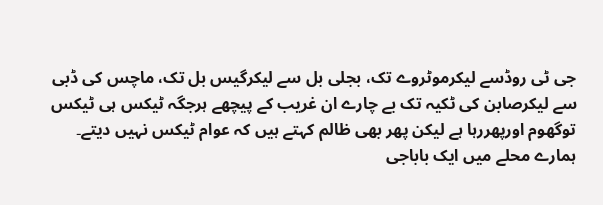جی ٹی روڈسے لیکرموٹروے تک، بجلی بل سے لیکرگیس بل تک، ماچس کی ڈبی سے لیکرصابن کی ٹکیہ تک بے چارے ان غریب کے پیچھے ہرجگہ ٹیکس ہی ٹیکس توگھوم اورپھررہا ہے لیکن پھر بھی ظالم کہتے ہیں کہ عوام ٹیکس نہیں دیتے۔
ہمارے محلے میں ایک باباجی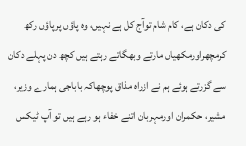کی دکان ہے، کام شام توآج کل ہے نہیں، وہ پاؤں پرپاؤں رکھ کرمچھراورمکھیاں مارتے وبھگاتے رہتے ہیں کچھ دن پہلے دکان سے گزرتے ہوئے ہم نے ازراہ مذاق پوچھاکہ باباجی ہمارے وزیر، مشیر، حکمران اورمہربان اتنے خفاء ہو رہے ہیں تو آپ ٹیکس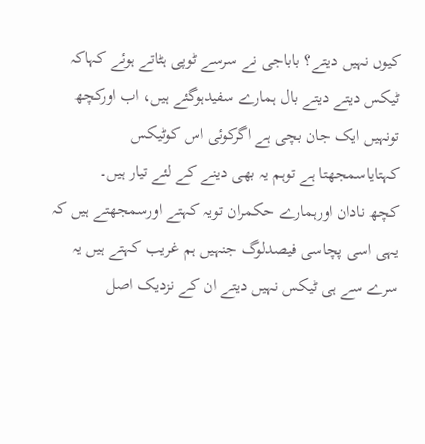کیوں نہیں دیتے؟ باباجی نے سرسے ٹوپی ہٹاتے ہوئے کہاکہ ٹیکس دیتے دیتے بال ہمارے سفیدہوگئے ہیں، اب اورکچھ تونہیں ایک جان بچی ہے اگرکوئی اس کوٹیکس کہتایاسمجھتا ہے توہم یہ بھی دینے کے لئے تیار ہیں۔
کچھ نادان اورہمارے حکمران تویہ کہتے اورسمجھتے ہیں کہ یہی اسی پچاسی فیصدلوگ جنہیں ہم غریب کہتے ہیں یہ سرے سے ہی ٹیکس نہیں دیتے ان کے نزدیک اصل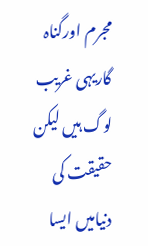مجرم اورگناہ گاریہی غریب لوگ ہیں لیکن حقیقت کی دنیامیں ایسا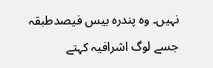نہیں۔ وہ پندرہ بیس فیصدطبقہ جسے لوگ اشرافیہ کہتے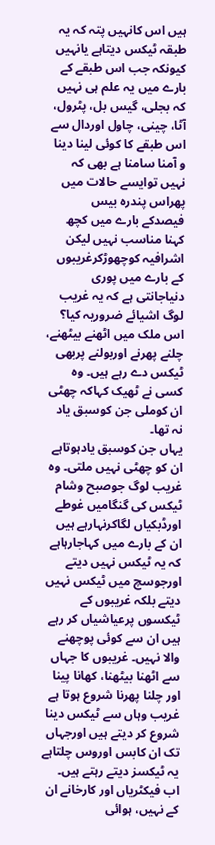ہیں اس کانہیں پتہ کہ یہ طبقہ ٹیکس دیتاہے یانہیں کیونکہ جب اس طبقے کے بارے میں یہ علم ہی نہیں کہ بجلی، گیس بل، پٹرول، آٹا، چینی، چاول اوردال سے اس طبقے کا کوئی لینا دینا و آمنا سامنا ہے بھی کہ نہیں توایسے حالات میں پھراس پندرہ بیس فیصدکے بارے میں کچھ کہنا مناسب نہیں لیکن اشرافیہ کوچھوڑکرغریبوں کے بارے میں پوری دنیاجانتی ہے کہ یہ غریب لوگ اشیائے ضروریہ کیا؟ اس ملک میں اٹھنے بیٹھنے، چلنے پھرنے اوربولنے پربھی ٹیکس دے رہے ہیں۔ وہ کسی نے ٹھیک کہاکہ چھٹی ان کوملی جن کوسبق یاد نہ تھا۔
یہاں جن کوسبق یادہوتاہے ان کو چھٹی نہیں ملتی۔ وہ غریب لوگ جوصبح وشام ٹیکس کی گنگامیں غوطے اورڈبکیاں لگاکرنہارہے ہیں ان کے بارے میں کہاجارہاہے کہ یہ ٹیکس نہیں دیتے اورجوسچ میں ٹیکس نہیں دیتے بلکہ غریبوں کے ٹیکسوں پرعیاشیاں کر رہے ہیں ان سے کوئی پوچھنے والا نہیں۔ غریبوں کا جہاں سے اٹھنا بیٹھنا، کھانا پینا اور چلنا پھرنا شروع ہوتا ہے غریب وہاں سے ٹیکس دینا شروع کر دیتے ہیں اورجہاں تک ان کابس اوروس چلتاہے یہ ٹیکسز دیتے رہتے ہیں۔ اب فیکٹریاں اور کارخانے ان کے نہیں، ہوائی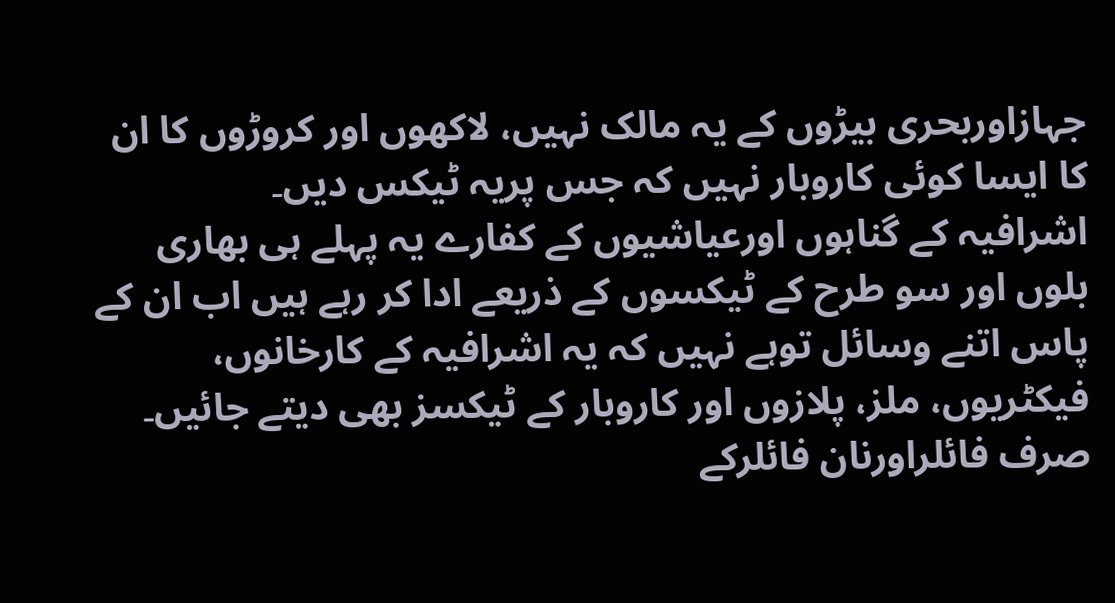جہازاوربحری بیڑوں کے یہ مالک نہیں، لاکھوں اور کروڑوں کا ان کا ایسا کوئی کاروبار نہیں کہ جس پریہ ٹیکس دیں۔
اشرافیہ کے گناہوں اورعیاشیوں کے کفارے یہ پہلے ہی بھاری بلوں اور سو طرح کے ٹیکسوں کے ذریعے ادا کر رہے ہیں اب ان کے پاس اتنے وسائل توہے نہیں کہ یہ اشرافیہ کے کارخانوں، فیکٹریوں، ملز، پلازوں اور کاروبار کے ٹیکسز بھی دیتے جائیں۔ صرف فائلراورنان فائلرکے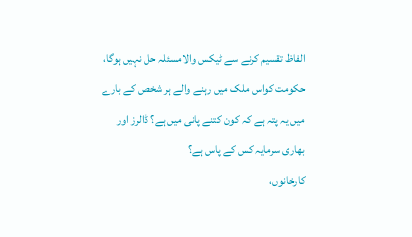الفاظ تقسیم کرنے سے ٹیکس والامسئلہ حل نہیں ہوگا، حکومت کواس ملک میں رہنے والے ہر شخص کے بارے میں یہ پتہ ہے کہ کون کتنے پانی میں ہے؟ ڈالرز اور بھاری سرمایہ کس کے پاس ہے؟
کارخانوں،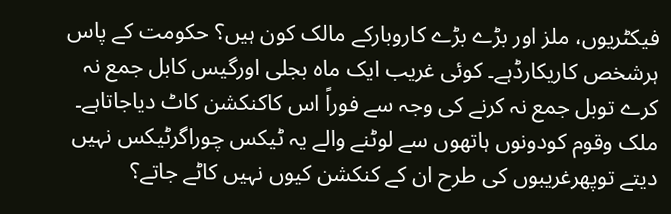فیکٹریوں، ملز اور بڑے بڑے کاروبارکے مالک کون ہیں؟ حکومت کے پاس ہرشخص کاریکارڈہے۔ کوئی غریب ایک ماہ بجلی اورگیس کابل جمع نہ کرے توبل جمع نہ کرنے کی وجہ سے فوراً اس کاکنکشن کاٹ دیاجاتاہے۔ ملک وقوم کودونوں ہاتھوں سے لوٹنے والے یہ ٹیکس چوراگرٹیکس نہیں دیتے توپھرغریبوں کی طرح ان کے کنکشن کیوں نہیں کاٹے جاتے؟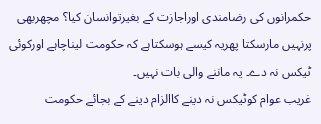حکمرانوں کی رضامندی اوراجازت کے بغیرتوانسان کیا؟ مچھربھی پرنہیں مارسکتا پھریہ کیسے ہوسکتاہے کہ حکومت لیناچاہے اورکوئی ٹیکس نہ دے۔ یہ ماننے والی بات نہیں۔
غریب عوام کوٹیکس نہ دینے کاالزام دینے کے بجائے حکومت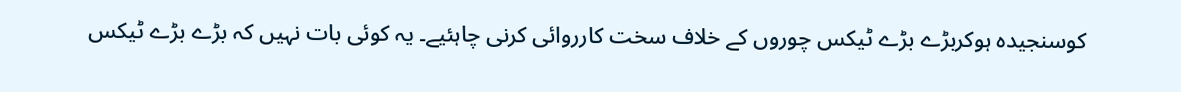کوسنجیدہ ہوکربڑے بڑے ٹیکس چوروں کے خلاف سخت کارروائی کرنی چاہئیے۔ یہ کوئی بات نہیں کہ بڑے بڑے ٹیکس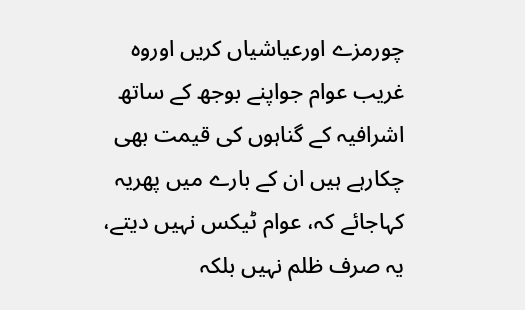چورمزے اورعیاشیاں کریں اوروہ غریب عوام جواپنے بوجھ کے ساتھ اشرافیہ کے گناہوں کی قیمت بھی چکارہے ہیں ان کے بارے میں پھریہ کہاجائے کہ، عوام ٹیکس نہیں دیتے، یہ صرف ظلم نہیں بلکہ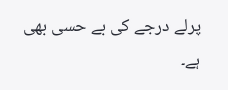پرلے درجے کی بے حسی بھی ہے۔